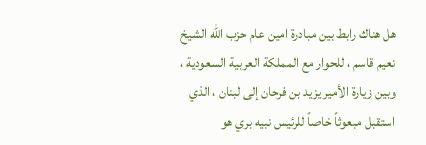هل هناك رابط بين مبادرة امين عام حزب الله الشيخ نعيم قاسم ، للحوار مع المملكة العربية السعودية ، وبين زيارة الأمير يزيد بن فرحان إلى لبنان ، الذي استقبل مبعوثاً خاصاً للرئيس نبيه بري هو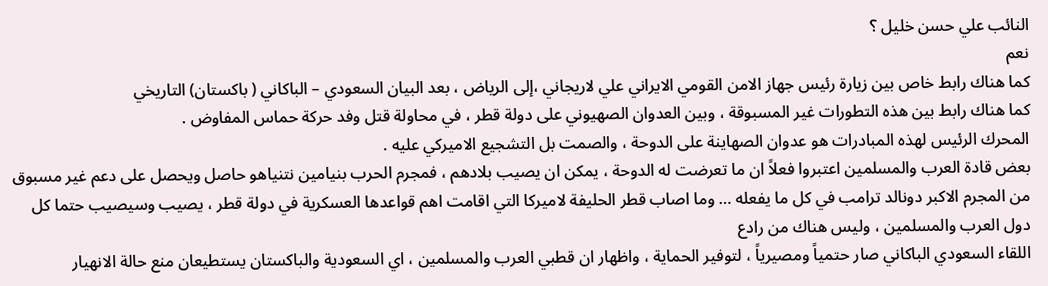النائب علي حسن خليل ؟
نعم
كما هناك رابط خاص بين زيارة رئيس جهاز الامن القومي الايراني علي لاريجاني ،إلى الرياض ، بعد البيان السعودي – الباكاني ( باكستان) التاريخي
كما هناك رابط بين هذه التطورات غير المسبوقة ، وبين العدوان الصهيوني على دولة قطر ، في محاولة قتل وفد حركة حماس المفاوض .
المحرك الرئيس لهذه المبادرات هو عدوان الصهاينة على الدوحة ، والصمت بل التشجيع الاميركي عليه .
بعض قادة العرب والمسلمين اعتبروا فعلاً ان ما تعرضت له الدوحة ، يمكن ان يصيب بلادهم ، فمجرم الحرب بنيامين نتنياهو حاصل ويحصل على دعم غير مسبوق من المجرم الاكبر دونالد ترامب في كل ما يفعله … وما اصاب قطر الحليفة لاميركا التي اقامت اهم قواعدها العسكرية في دولة قطر ، يصيب وسيصيب حتما كل دول العرب والمسلمين ، وليس هناك من رادع
اللقاء السعودي الباكاني صار حتمياً ومصيرياً ، لتوفير الحماية ، واظهار ان قطبي العرب والمسلمين ، اي السعودية والباكستان يستطيعان منع حالة الانهيار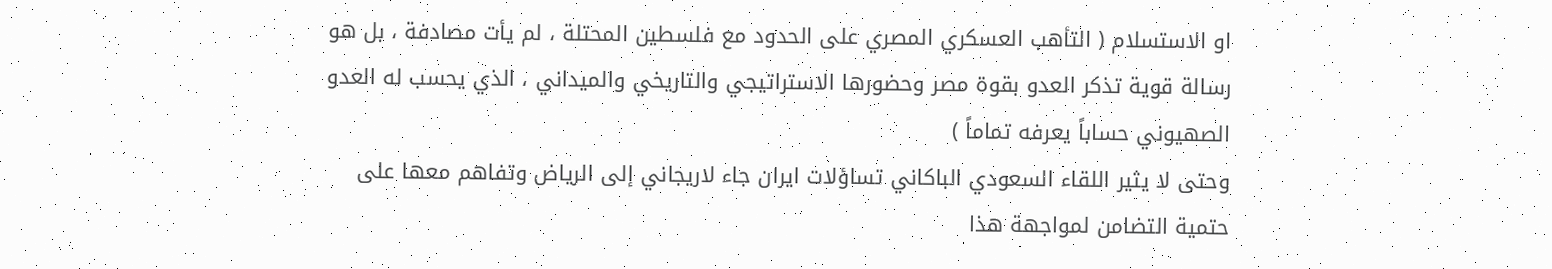او الاستسلام ( التأهب العسكري المصري على الحدود مع فلسطين المحتلة ، لم يأت مصادفة ، بل هو رسالة قوية تذكر العدو بقوة مصر وحضورها الاستراتيجي والتاريخي والميداني ، الذي يحسب له العدو الصهيوني حساباً يعرفه تماماً )
وحتى لا يثير اللقاء السعودي الباكاني تساؤلات ايران جاء لاريجاني إلى الرياض وتفاهم معها على حتمية التضامن لمواجهة هذا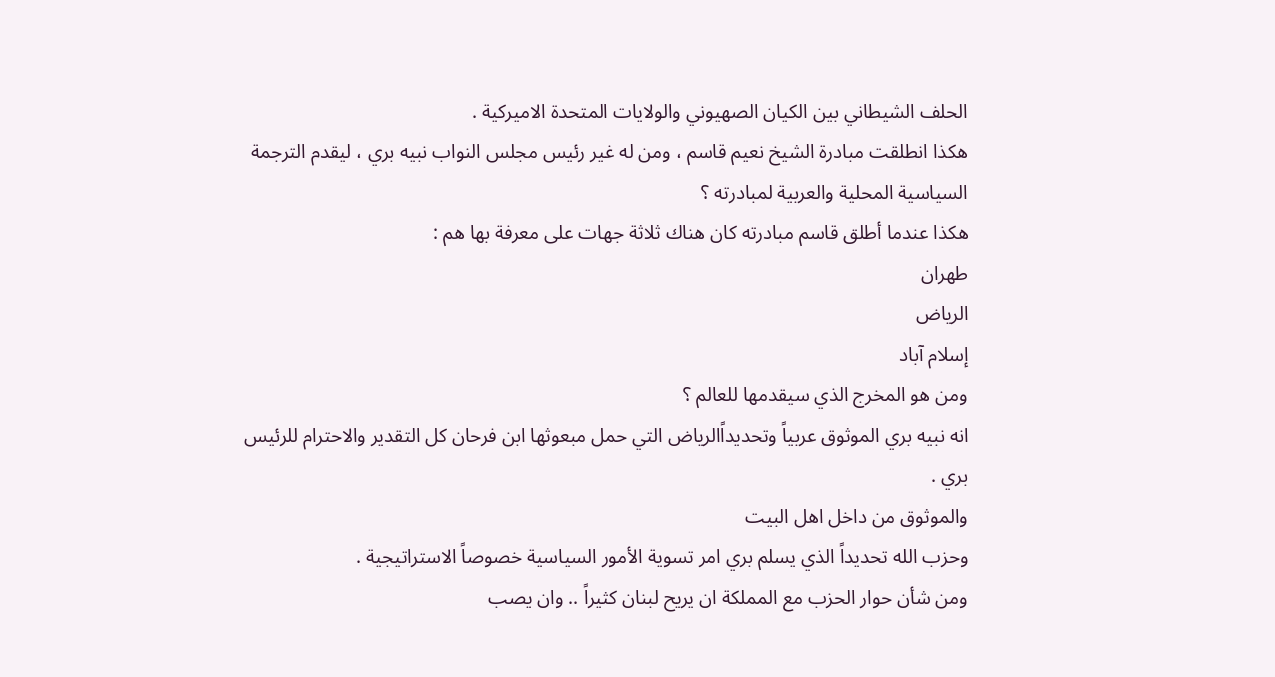الحلف الشيطاني بين الكيان الصهيوني والولايات المتحدة الاميركية .
هكذا انطلقت مبادرة الشيخ نعيم قاسم ، ومن له غير رئيس مجلس النواب نبيه بري ، ليقدم الترجمة السياسية المحلية والعربية لمبادرته ؟
هكذا عندما أطلق قاسم مبادرته كان هناك ثلاثة جهات على معرفة بها هم :
طهران
الرياض
إسلام آباد
ومن هو المخرج الذي سيقدمها للعالم ؟
انه نبيه بري الموثوق عربياً وتحديداًالرياض التي حمل مبعوثها ابن فرحان كل التقدير والاحترام للرئيس بري .
والموثوق من داخل اهل البيت
وحزب الله تحديداً الذي يسلم بري امر تسوية الأمور السياسية خصوصاً الاستراتيجية .
ومن شأن حوار الحزب مع المملكة ان يريح لبنان كثيراً .. وان يصب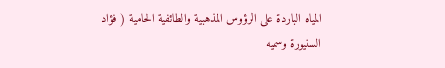المياه الباردة على الرؤوس المذهبية والطائفية الحامية ( فؤاد السنيورة وسميه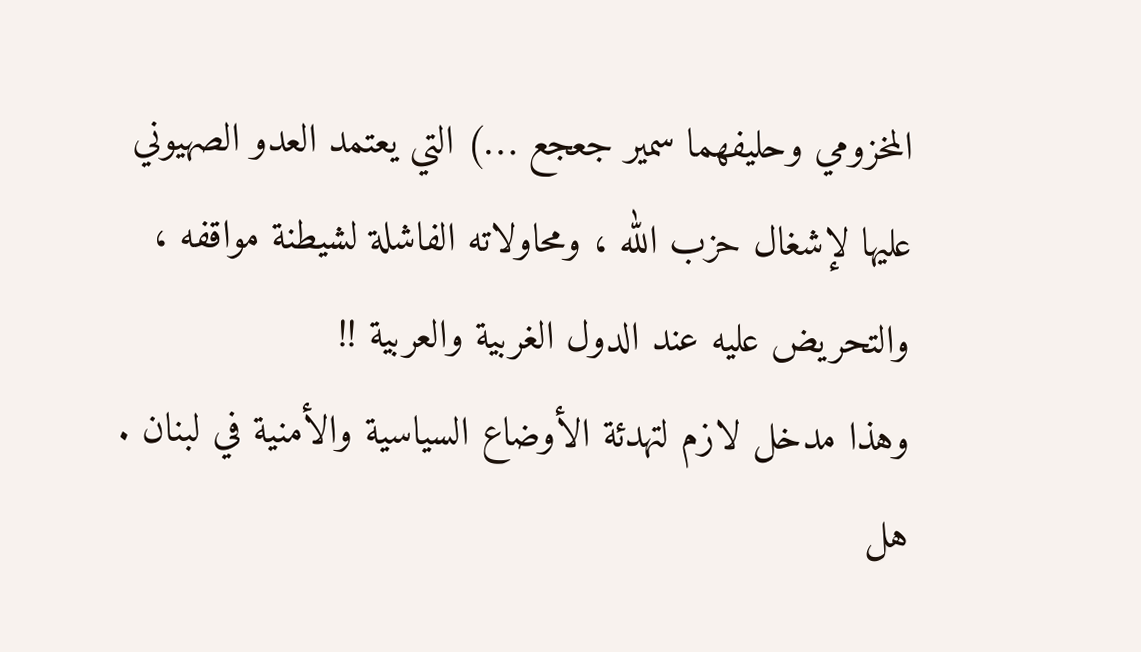المخزومي وحليفهما سمير جعجع …) التي يعتمد العدو الصهيوني عليها لإشغال حزب الله ، ومحاولاته الفاشلة لشيطنة مواقفه ، والتحريض عليه عند الدول الغربية والعربية !!
وهذا مدخل لازم لتهدئة الأوضاع السياسية والأمنية في لبنان .
هل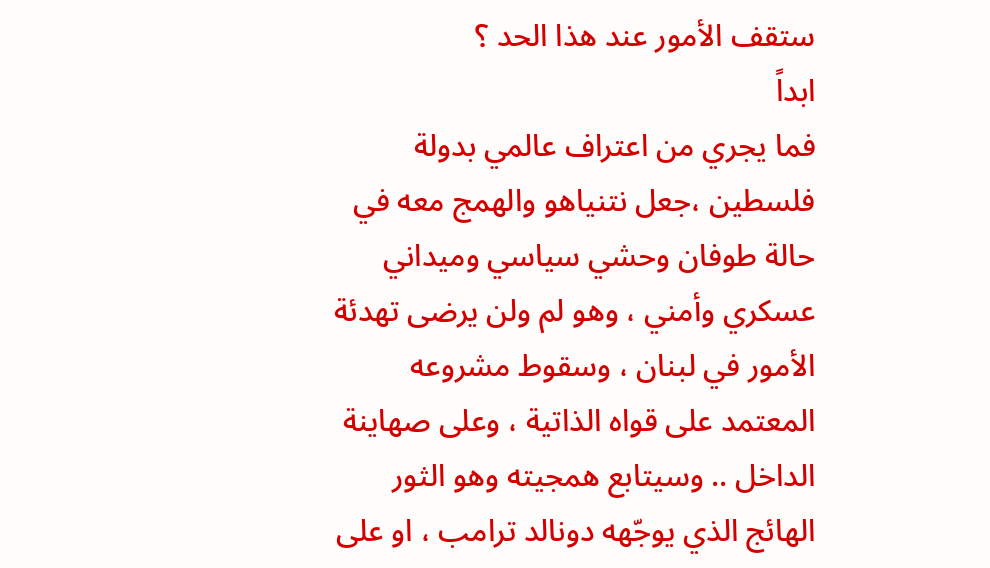ستقف الأمور عند هذا الحد ؟
ابداً
فما يجري من اعتراف عالمي بدولة فلسطين ،جعل نتنياهو والهمج معه في حالة طوفان وحشي سياسي وميداني عسكري وأمني ، وهو لم ولن يرضى تهدئة الأمور في لبنان ، وسقوط مشروعه المعتمد على قواه الذاتية ، وعلى صهاينة الداخل .. وسيتابع همجيته وهو الثور الهائج الذي يوجّهه دونالد ترامب ، او على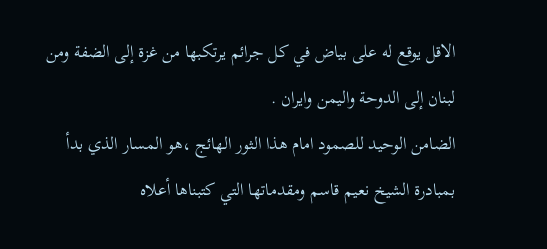الاقل يوقع له على بياض في كل جرائم يرتكبها من غزة إلى الضفة ومن لبنان إلى الدوحة واليمن وايران .
الضامن الوحيد للصمود امام هذا الثور الهائج ،هو المسار الذي بدأ بمبادرة الشيخ نعيم قاسم ومقدماتها التي كتبناها أعلاه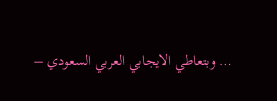… وبتعاطي الايجابي العربي السعودي –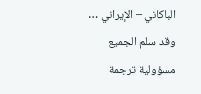الباكاني – الإيراني … وقد سلم الجميع مسؤولية ترجمة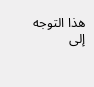هذا التوجه إلى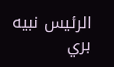الرئيس نبيه بري